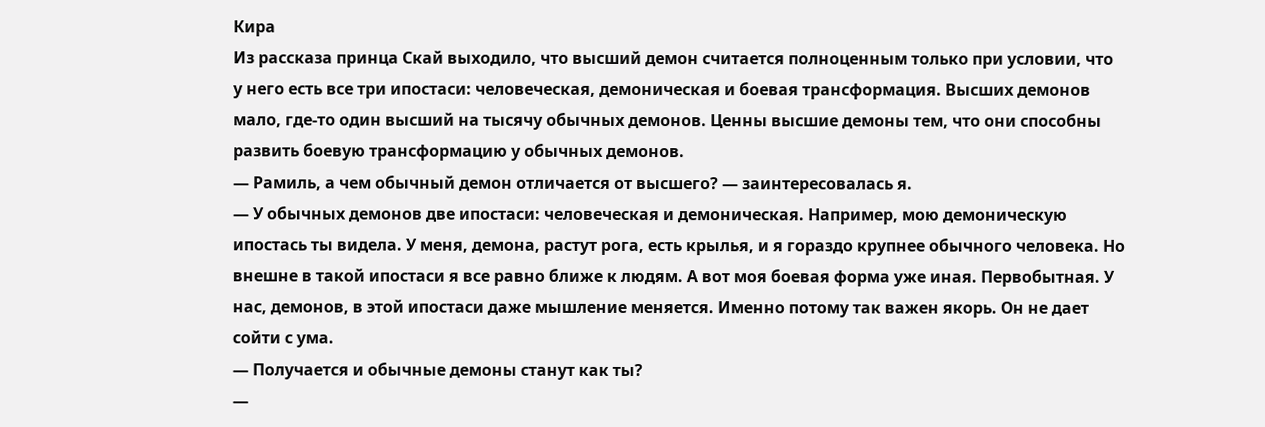Кира
Из рассказа принца Скай выходило, что высший демон считается полноценным только при условии, что у него есть все три ипостаси: человеческая, демоническая и боевая трансформация. Высших демонов мало, где-то один высший на тысячу обычных демонов. Ценны высшие демоны тем, что они способны развить боевую трансформацию у обычных демонов.
— Рамиль, а чем обычный демон отличается от высшего? — заинтересовалась я.
— У обычных демонов две ипостаси: человеческая и демоническая. Например, мою демоническую ипостась ты видела. У меня, демона, растут рога, есть крылья, и я гораздо крупнее обычного человека. Но внешне в такой ипостаси я все равно ближе к людям. А вот моя боевая форма уже иная. Первобытная. У нас, демонов, в этой ипостаси даже мышление меняется. Именно потому так важен якорь. Он не дает сойти с ума.
— Получается и обычные демоны станут как ты?
—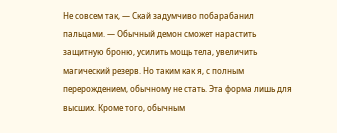Не совсем так, — Скай задумчиво побарабанил пальцами. — Обычный демон сможет нарастить защитную броню, усилить мощь тела, увеличить магический резерв. Но таким как я, с полным перерождением, обычному не стать. Эта форма лишь для высших. Кроме того, обычным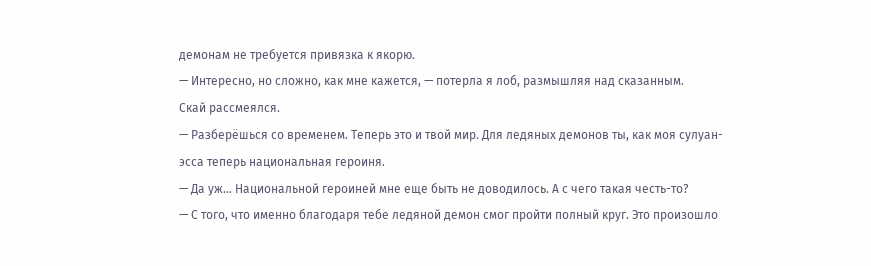демонам не требуется привязка к якорю.
— Интересно, но сложно, как мне кажется, — потерла я лоб, размышляя над сказанным.
Скай рассмеялся.
— Разберёшься со временем. Теперь это и твой мир. Для ледяных демонов ты, как моя сулуан-эсса теперь национальная героиня.
— Да уж… Национальной героиней мне еще быть не доводилось. А с чего такая честь-то?
— С того, что именно благодаря тебе ледяной демон смог пройти полный круг. Это произошло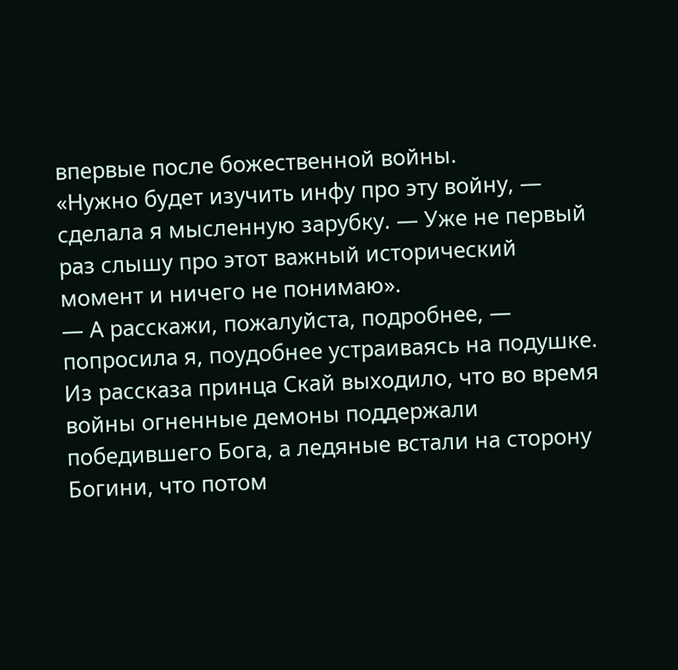впервые после божественной войны.
«Нужно будет изучить инфу про эту войну, — сделала я мысленную зарубку. — Уже не первый раз слышу про этот важный исторический момент и ничего не понимаю».
— А расскажи, пожалуйста, подробнее, — попросила я, поудобнее устраиваясь на подушке.
Из рассказа принца Скай выходило, что во время войны огненные демоны поддержали победившего Бога, а ледяные встали на сторону Богини, что потом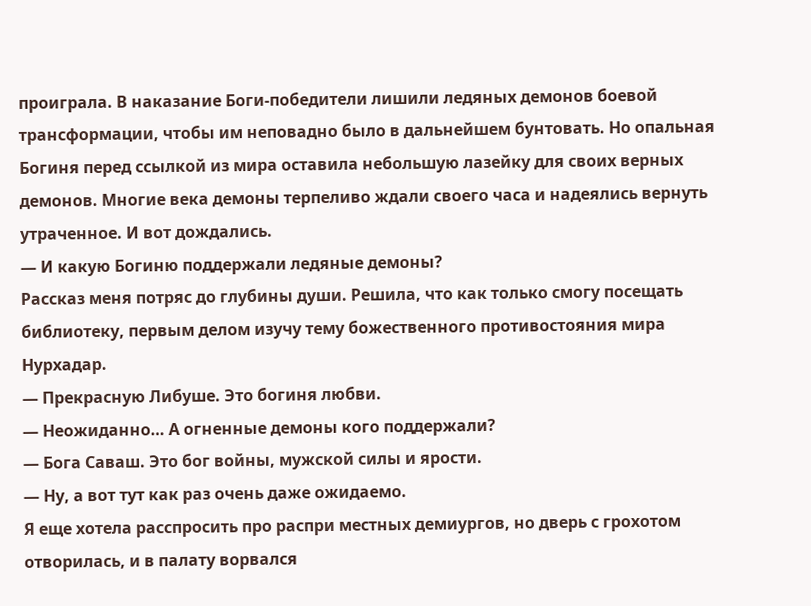проиграла. В наказание Боги-победители лишили ледяных демонов боевой трансформации, чтобы им неповадно было в дальнейшем бунтовать. Но опальная Богиня перед ссылкой из мира оставила небольшую лазейку для своих верных демонов. Многие века демоны терпеливо ждали своего часа и надеялись вернуть утраченное. И вот дождались.
— И какую Богиню поддержали ледяные демоны?
Рассказ меня потряс до глубины души. Решила, что как только смогу посещать библиотеку, первым делом изучу тему божественного противостояния мира Нурхадар.
— Прекрасную Либуше. Это богиня любви.
— Неожиданно… А огненные демоны кого поддержали?
— Бога Саваш. Это бог войны, мужской силы и ярости.
— Ну, а вот тут как раз очень даже ожидаемо.
Я еще хотела расспросить про распри местных демиургов, но дверь с грохотом отворилась, и в палату ворвался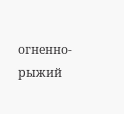огненно-рыжий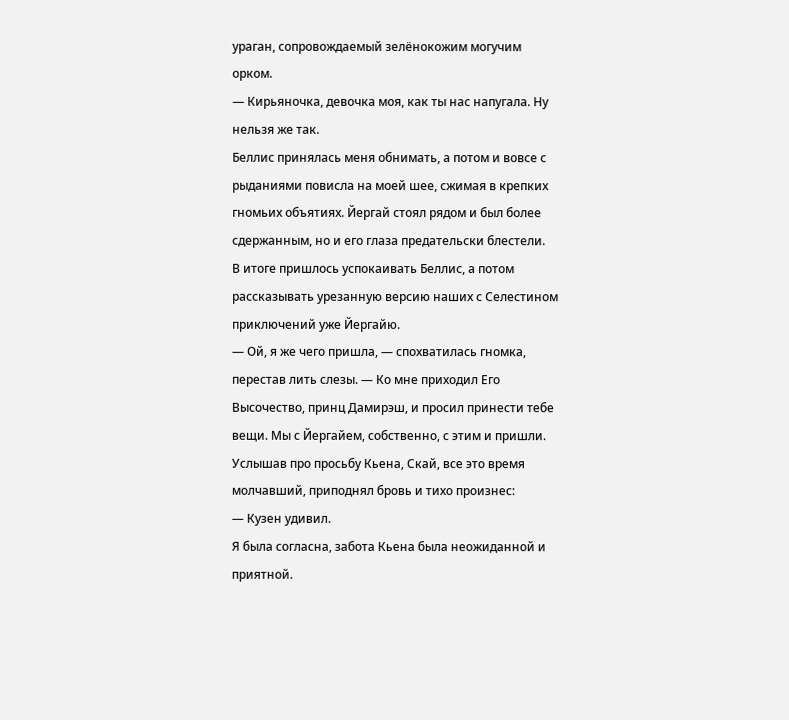ураган, сопровождаемый зелёнокожим могучим орком.
— Кирьяночка, девочка моя, как ты нас напугала. Ну нельзя же так.
Беллис принялась меня обнимать, а потом и вовсе с рыданиями повисла на моей шее, сжимая в крепких гномьих объятиях. Йергай стоял рядом и был более сдержанным, но и его глаза предательски блестели.
В итоге пришлось успокаивать Беллис, а потом рассказывать урезанную версию наших с Селестином приключений уже Йергайю.
— Ой, я же чего пришла, — спохватилась гномка, перестав лить слезы. — Ко мне приходил Его Высочество, принц Дамирэш, и просил принести тебе вещи. Мы с Йергайем, собственно, с этим и пришли.
Услышав про просьбу Кьена, Скай, все это время молчавший, приподнял бровь и тихо произнес:
— Кузен удивил.
Я была согласна, забота Кьена была неожиданной и приятной.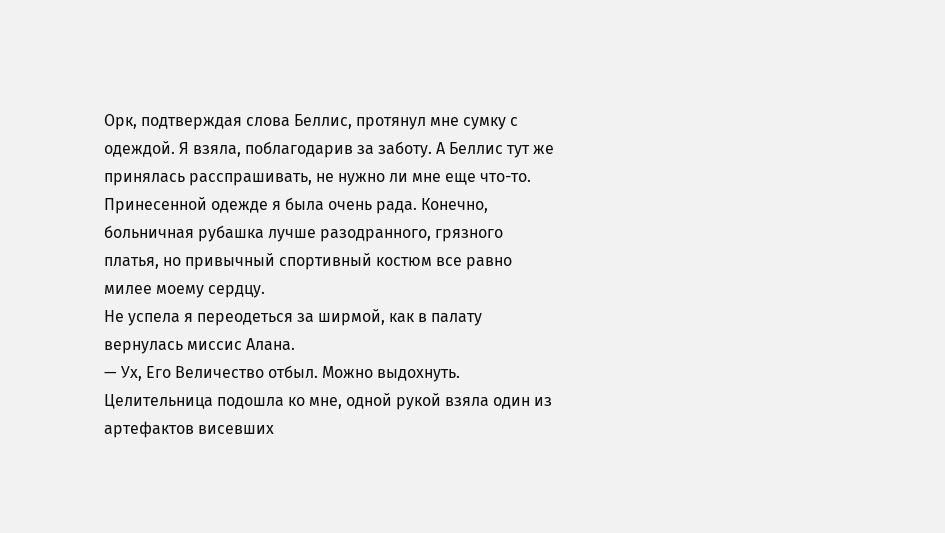Орк, подтверждая слова Беллис, протянул мне сумку с одеждой. Я взяла, поблагодарив за заботу. А Беллис тут же принялась расспрашивать, не нужно ли мне еще что-то.
Принесенной одежде я была очень рада. Конечно, больничная рубашка лучше разодранного, грязного платья, но привычный спортивный костюм все равно милее моему сердцу.
Не успела я переодеться за ширмой, как в палату вернулась миссис Алана.
— Ух, Его Величество отбыл. Можно выдохнуть.
Целительница подошла ко мне, одной рукой взяла один из артефактов висевших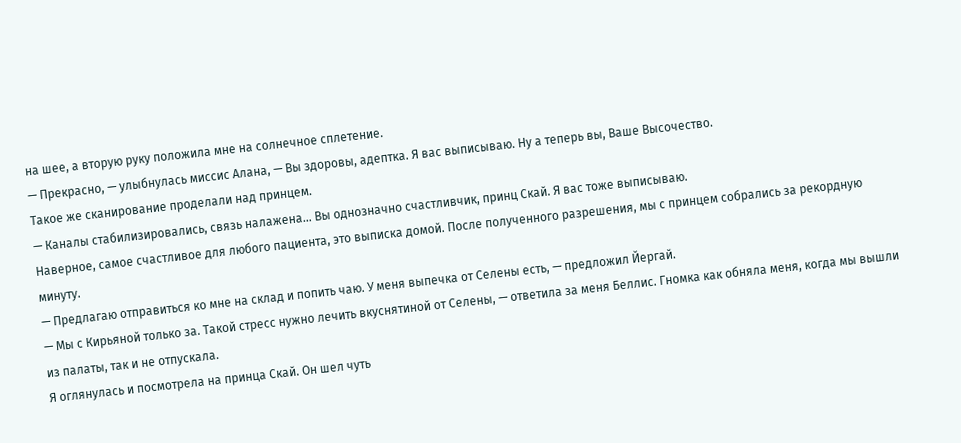на шее, а вторую руку положила мне на солнечное сплетение.
— Прекрасно, — улыбнулась миссис Алана, — Вы здоровы, адептка. Я вас выписываю. Ну а теперь вы, Ваше Высочество.
Такое же сканирование проделали над принцем.
— Каналы стабилизировались, связь налажена… Вы однозначно счастливчик, принц Скай. Я вас тоже выписываю.
Наверное, самое счастливое для любого пациента, это выписка домой. После полученного разрешения, мы с принцем собрались за рекордную минуту.
— Предлагаю отправиться ко мне на склад и попить чаю. У меня выпечка от Селены есть, — предложил Йергай.
— Мы с Кирьяной только за. Такой стресс нужно лечить вкуснятиной от Селены, — ответила за меня Беллис. Гномка как обняла меня, когда мы вышли из палаты, так и не отпускала.
Я оглянулась и посмотрела на принца Скай. Он шел чуть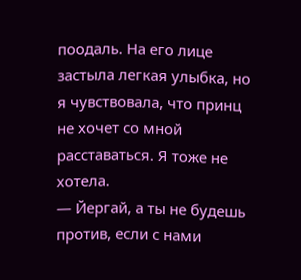поодаль. На его лице застыла легкая улыбка, но я чувствовала, что принц не хочет со мной расставаться. Я тоже не хотела.
— Йергай, а ты не будешь против, если с нами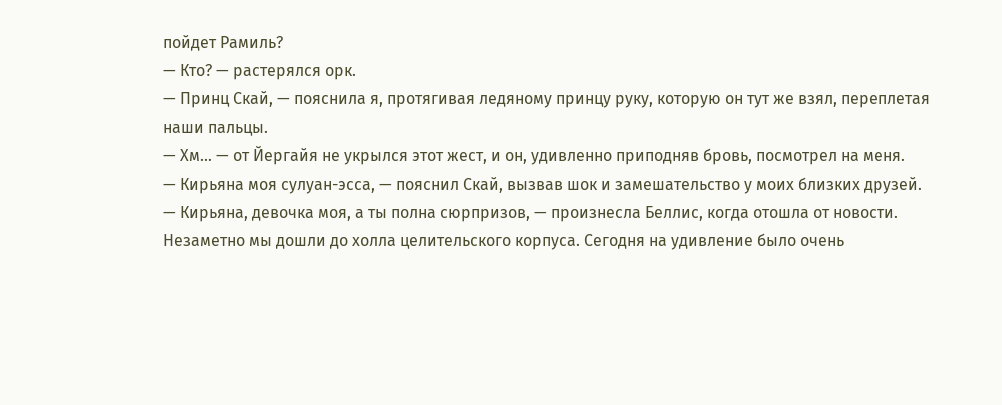пойдет Рамиль?
— Кто? — растерялся орк.
— Принц Скай, — пояснила я, протягивая ледяному принцу руку, которую он тут же взял, переплетая наши пальцы.
— Хм… — от Йергайя не укрылся этот жест, и он, удивленно приподняв бровь, посмотрел на меня.
— Кирьяна моя сулуан-эсса, — пояснил Скай, вызвав шок и замешательство у моих близких друзей.
— Кирьяна, девочка моя, а ты полна сюрпризов, — произнесла Беллис, когда отошла от новости.
Незаметно мы дошли до холла целительского корпуса. Сегодня на удивление было очень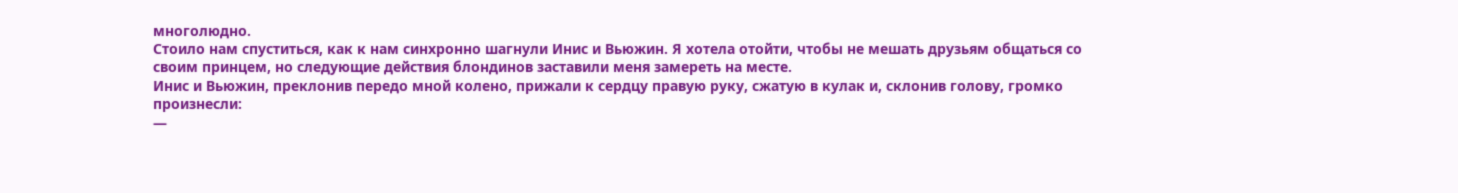многолюдно.
Стоило нам спуститься, как к нам синхронно шагнули Инис и Вьюжин. Я хотела отойти, чтобы не мешать друзьям общаться со своим принцем, но следующие действия блондинов заставили меня замереть на месте.
Инис и Вьюжин, преклонив передо мной колено, прижали к сердцу правую руку, сжатую в кулак и, склонив голову, громко произнесли:
—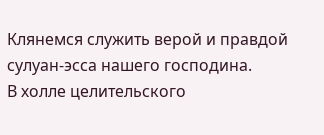Клянемся служить верой и правдой сулуан-эсса нашего господина.
В холле целительского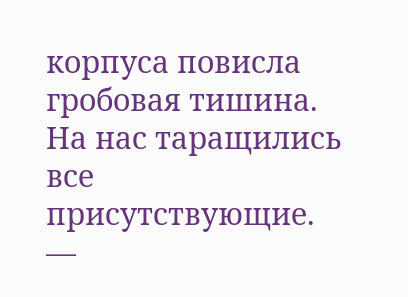корпуса повисла гробовая тишина. На нас таращились все присутствующие.
—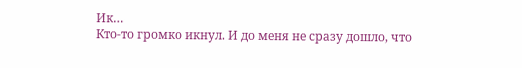Ик…
Кто-то громко икнул. И до меня не сразу дошло, что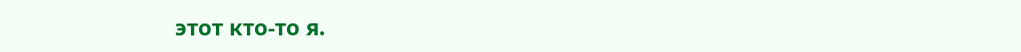этот кто-то я.